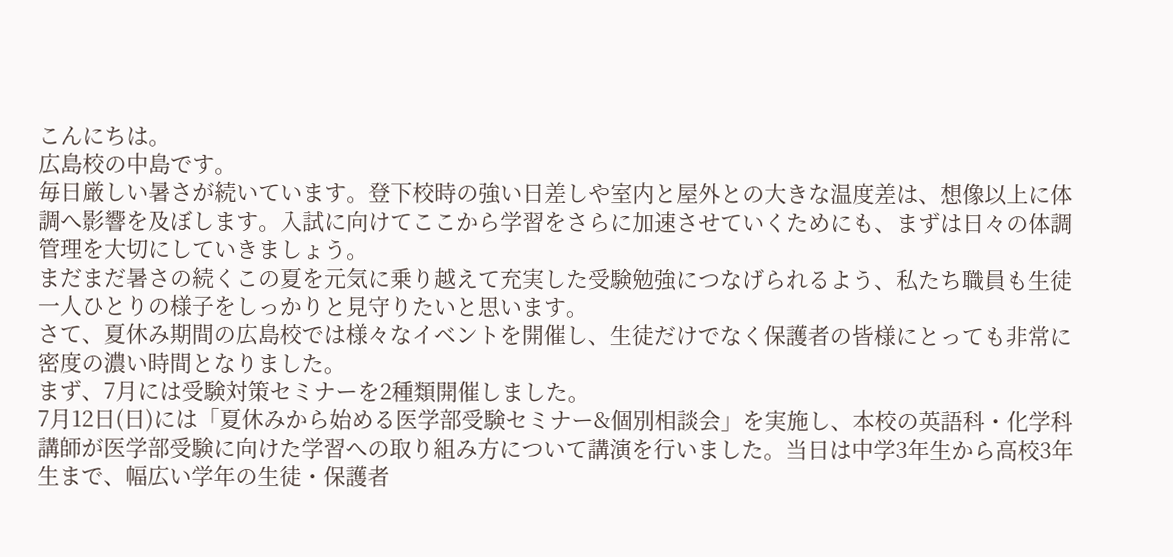こんにちは。
広島校の中島です。
毎日厳しい暑さが続いています。登下校時の強い日差しや室内と屋外との大きな温度差は、想像以上に体調へ影響を及ぼします。入試に向けてここから学習をさらに加速させていくためにも、まずは日々の体調管理を大切にしていきましょう。
まだまだ暑さの続くこの夏を元気に乗り越えて充実した受験勉強につなげられるよう、私たち職員も生徒一人ひとりの様子をしっかりと見守りたいと思います。
さて、夏休み期間の広島校では様々なイベントを開催し、生徒だけでなく保護者の皆様にとっても非常に密度の濃い時間となりました。
まず、7月には受験対策セミナーを2種類開催しました。
7月12日(日)には「夏休みから始める医学部受験セミナー&個別相談会」を実施し、本校の英語科・化学科講師が医学部受験に向けた学習への取り組み方について講演を行いました。当日は中学3年生から高校3年生まで、幅広い学年の生徒・保護者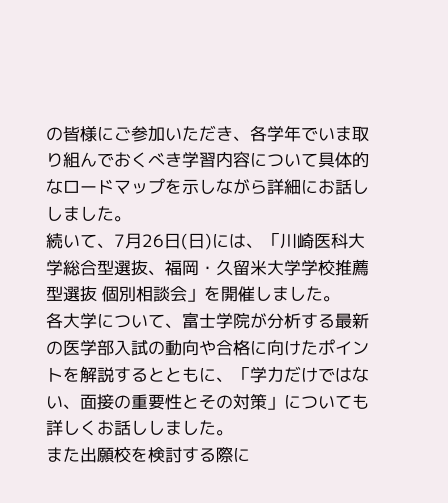の皆様にご参加いただき、各学年でいま取り組んでおくべき学習内容について具体的なロードマップを示しながら詳細にお話ししました。
続いて、7月26日(日)には、「川崎医科大学総合型選抜、福岡・久留米大学学校推薦型選抜 個別相談会」を開催しました。
各大学について、富士学院が分析する最新の医学部入試の動向や合格に向けたポイントを解説するとともに、「学力だけではない、面接の重要性とその対策」についても詳しくお話ししました。
また出願校を検討する際に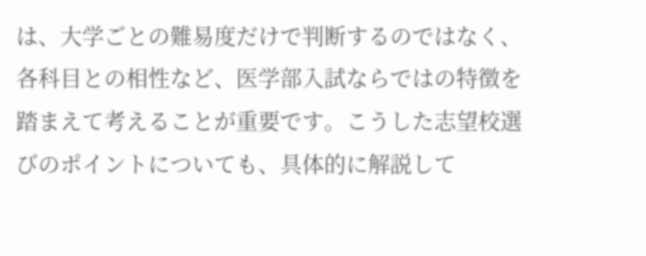は、大学ごとの難易度だけで判断するのではなく、各科目との相性など、医学部入試ならではの特徴を踏まえて考えることが重要です。こうした志望校選びのポイントについても、具体的に解説して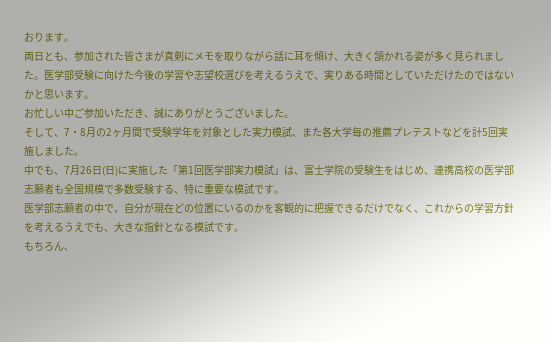おります。
両日とも、参加された皆さまが真剣にメモを取りながら話に耳を傾け、大きく頷かれる姿が多く見られました。医学部受験に向けた今後の学習や志望校選びを考えるうえで、実りある時間としていただけたのではないかと思います。
お忙しい中ご参加いただき、誠にありがとうございました。
そして、7・8月の2ヶ月間で受験学年を対象とした実力模試、また各大学毎の推薦プレテストなどを計5回実施しました。
中でも、7月26日(日)に実施した「第1回医学部実力模試」は、富士学院の受験生をはじめ、連携高校の医学部志願者も全国規模で多数受験する、特に重要な模試です。
医学部志願者の中で、自分が現在どの位置にいるのかを客観的に把握できるだけでなく、これからの学習方針を考えるうえでも、大きな指針となる模試です。
もちろん、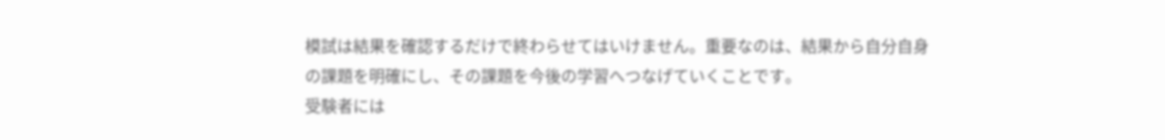模試は結果を確認するだけで終わらせてはいけません。重要なのは、結果から自分自身の課題を明確にし、その課題を今後の学習へつなげていくことです。
受験者には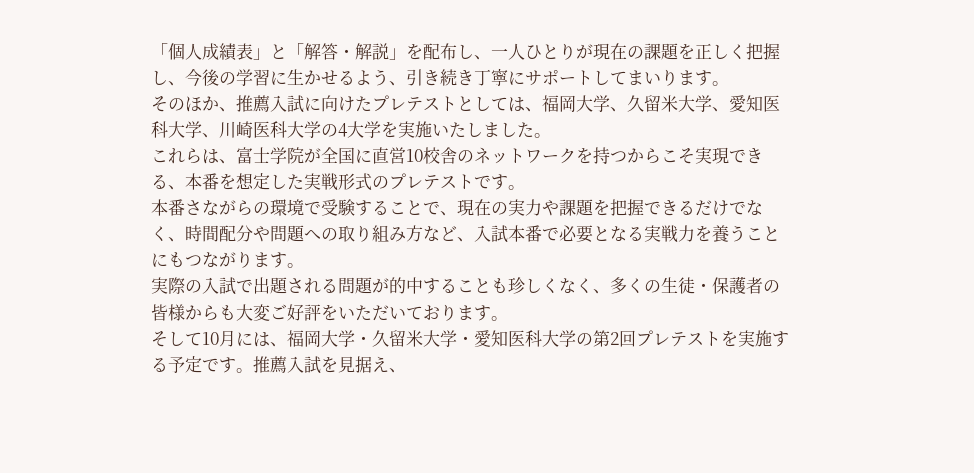「個人成績表」と「解答・解説」を配布し、一人ひとりが現在の課題を正しく把握し、今後の学習に生かせるよう、引き続き丁寧にサポートしてまいります。
そのほか、推薦入試に向けたプレテストとしては、福岡大学、久留米大学、愛知医科大学、川崎医科大学の4大学を実施いたしました。
これらは、富士学院が全国に直営10校舎のネットワークを持つからこそ実現できる、本番を想定した実戦形式のプレテストです。
本番さながらの環境で受験することで、現在の実力や課題を把握できるだけでなく、時間配分や問題への取り組み方など、入試本番で必要となる実戦力を養うことにもつながります。
実際の入試で出題される問題が的中することも珍しくなく、多くの生徒・保護者の皆様からも大変ご好評をいただいております。
そして10月には、福岡大学・久留米大学・愛知医科大学の第2回プレテストを実施する予定です。推薦入試を見据え、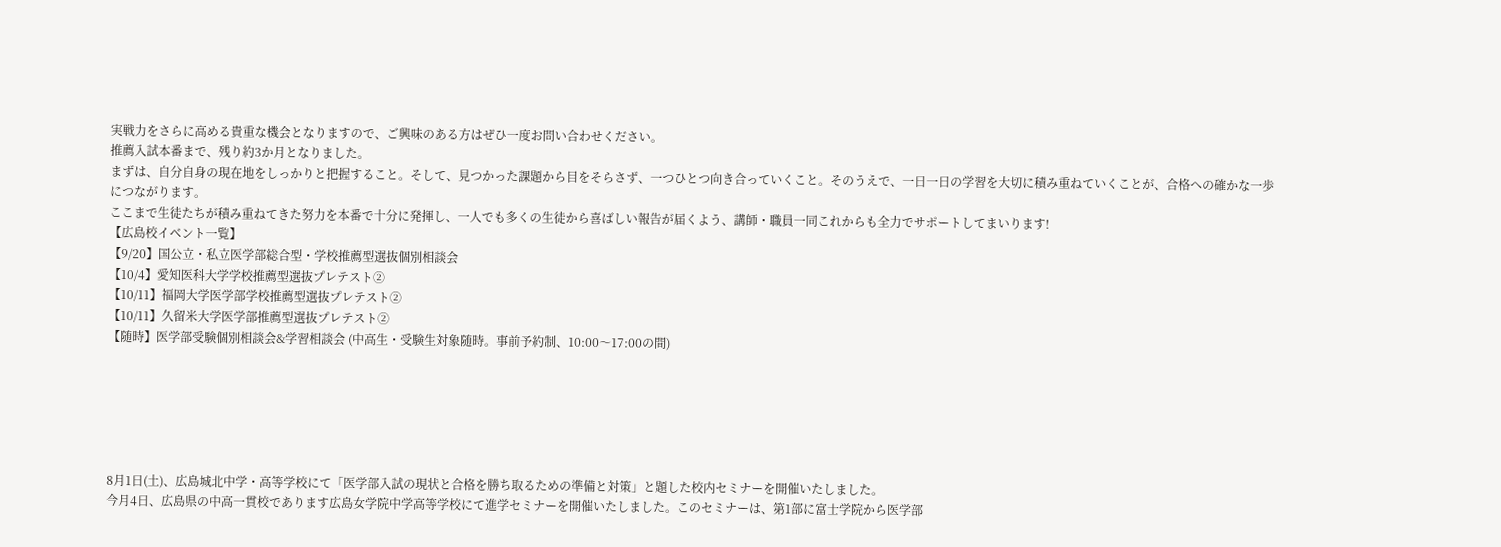実戦力をさらに高める貴重な機会となりますので、ご興味のある方はぜひ一度お問い合わせください。
推薦入試本番まで、残り約3か月となりました。
まずは、自分自身の現在地をしっかりと把握すること。そして、見つかった課題から目をそらさず、一つひとつ向き合っていくこと。そのうえで、一日一日の学習を大切に積み重ねていくことが、合格への確かな一歩につながります。
ここまで生徒たちが積み重ねてきた努力を本番で十分に発揮し、一人でも多くの生徒から喜ばしい報告が届くよう、講師・職員一同これからも全力でサポートしてまいります!
【広島校イベント一覧】
【9/20】国公立・私立医学部総合型・学校推薦型選抜個別相談会
【10/4】愛知医科大学学校推薦型選抜プレテスト②
【10/11】福岡大学医学部学校推薦型選抜プレテスト②
【10/11】久留米大学医学部推薦型選抜プレテスト②
【随時】医学部受験個別相談会&学習相談会 (中高生・受験生対象随時。事前予約制、10:00〜17:00の間)






8月1日(土)、広島城北中学・高等学校にて「医学部入試の現状と合格を勝ち取るための準備と対策」と題した校内セミナーを開催いたしました。
今月4日、広島県の中高一貫校であります広島女学院中学高等学校にて進学セミナーを開催いたしました。このセミナーは、第1部に富士学院から医学部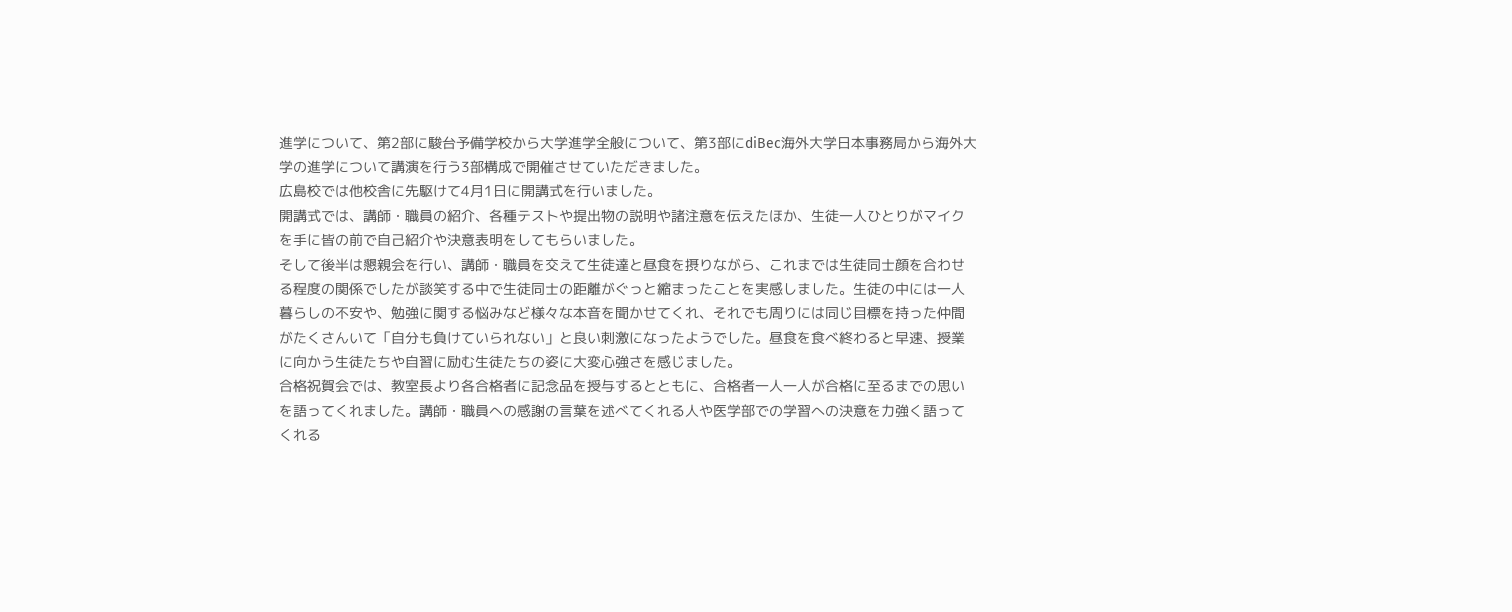進学について、第2部に駿台予備学校から大学進学全般について、第3部にdiBec海外大学日本事務局から海外大学の進学について講演を行う3部構成で開催させていただきました。
広島校では他校舎に先駆けて4月1日に開講式を行いました。
開講式では、講師・職員の紹介、各種テストや提出物の説明や諸注意を伝えたほか、生徒一人ひとりがマイクを手に皆の前で自己紹介や決意表明をしてもらいました。
そして後半は懇親会を行い、講師・職員を交えて生徒達と昼食を摂りながら、これまでは生徒同士顔を合わせる程度の関係でしたが談笑する中で生徒同士の距離がぐっと縮まったことを実感しました。生徒の中には一人暮らしの不安や、勉強に関する悩みなど様々な本音を聞かせてくれ、それでも周りには同じ目標を持った仲間がたくさんいて「自分も負けていられない」と良い刺激になったようでした。昼食を食べ終わると早速、授業に向かう生徒たちや自習に励む生徒たちの姿に大変心強さを感じました。
合格祝賀会では、教室長より各合格者に記念品を授与するとともに、合格者一人一人が合格に至るまでの思いを語ってくれました。講師・職員への感謝の言葉を述べてくれる人や医学部での学習への決意を力強く語ってくれる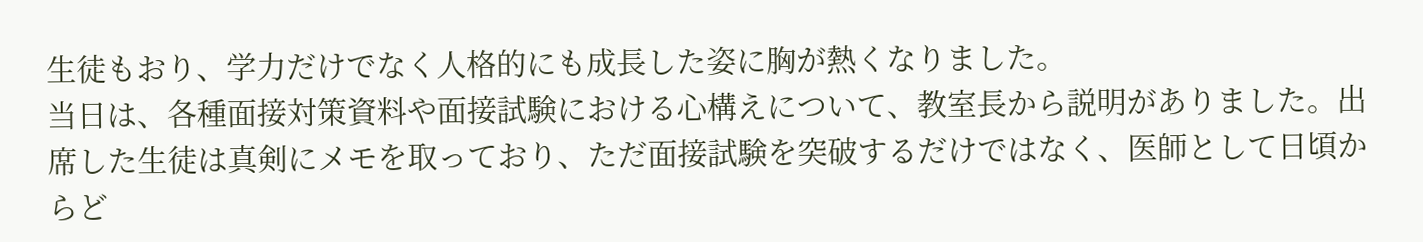生徒もおり、学力だけでなく人格的にも成長した姿に胸が熱くなりました。
当日は、各種面接対策資料や面接試験における心構えについて、教室長から説明がありました。出席した生徒は真剣にメモを取っており、ただ面接試験を突破するだけではなく、医師として日頃からど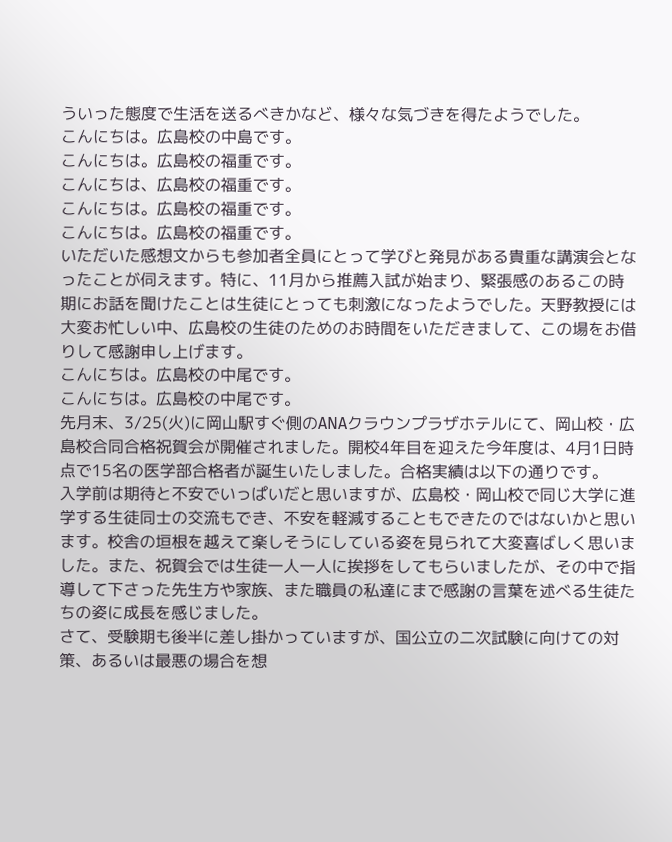ういった態度で生活を送るべきかなど、様々な気づきを得たようでした。
こんにちは。広島校の中島です。
こんにちは。広島校の福重です。
こんにちは、広島校の福重です。
こんにちは。広島校の福重です。
こんにちは。広島校の福重です。
いただいた感想文からも参加者全員にとって学びと発見がある貴重な講演会となったことが伺えます。特に、11月から推薦入試が始まり、緊張感のあるこの時期にお話を聞けたことは生徒にとっても刺激になったようでした。天野教授には大変お忙しい中、広島校の生徒のためのお時間をいただきまして、この場をお借りして感謝申し上げます。
こんにちは。広島校の中尾です。
こんにちは。広島校の中尾です。
先月末、3/25(火)に岡山駅すぐ側のANAクラウンプラザホテルにて、岡山校・広島校合同合格祝賀会が開催されました。開校4年目を迎えた今年度は、4月1日時点で15名の医学部合格者が誕生いたしました。合格実績は以下の通りです。
入学前は期待と不安でいっぱいだと思いますが、広島校・岡山校で同じ大学に進学する生徒同士の交流もでき、不安を軽減することもできたのではないかと思います。校舎の垣根を越えて楽しそうにしている姿を見られて大変喜ばしく思いました。また、祝賀会では生徒一人一人に挨拶をしてもらいましたが、その中で指導して下さった先生方や家族、また職員の私達にまで感謝の言葉を述べる生徒たちの姿に成長を感じました。
さて、受験期も後半に差し掛かっていますが、国公立の二次試験に向けての対策、あるいは最悪の場合を想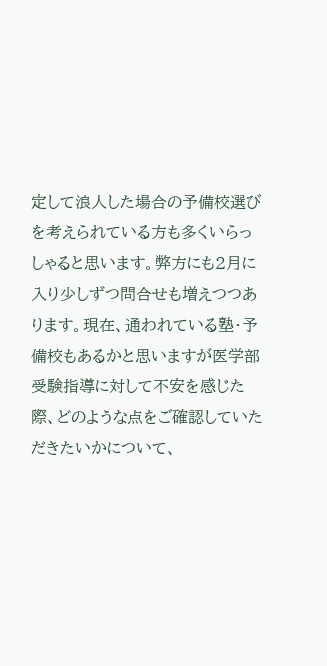定して浪人した場合の予備校選びを考えられている方も多くいらっしゃると思います。弊方にも2月に入り少しずつ問合せも増えつつあります。現在、通われている塾・予備校もあるかと思いますが医学部受験指導に対して不安を感じた際、どのような点をご確認していただきたいかについて、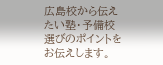広島校から伝えたい塾・予備校選びのポイントをお伝えします。